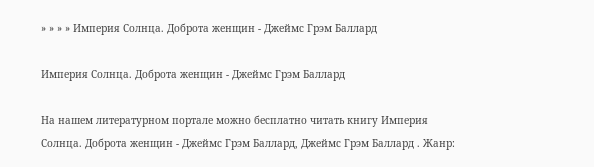» » » » Империя Солнца. Доброта женщин - Джеймс Грэм Баллард

Империя Солнца. Доброта женщин - Джеймс Грэм Баллард

На нашем литературном портале можно бесплатно читать книгу Империя Солнца. Доброта женщин - Джеймс Грэм Баллард, Джеймс Грэм Баллард . Жанр: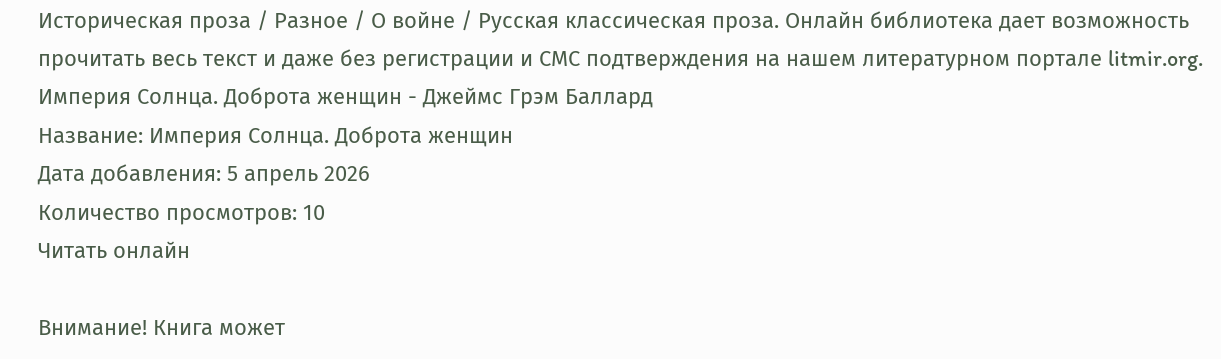Историческая проза / Разное / О войне / Русская классическая проза. Онлайн библиотека дает возможность прочитать весь текст и даже без регистрации и СМС подтверждения на нашем литературном портале litmir.org.
Империя Солнца. Доброта женщин - Джеймс Грэм Баллард
Название: Империя Солнца. Доброта женщин
Дата добавления: 5 апрель 2026
Количество просмотров: 10
Читать онлайн

Внимание! Книга может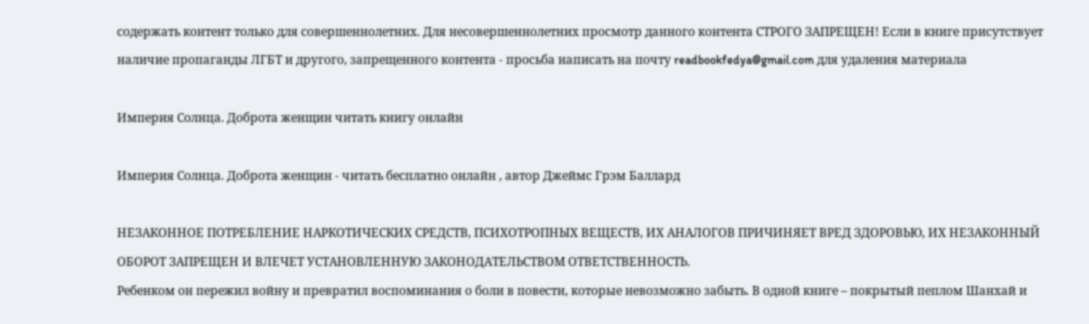содержать контент только для совершеннолетних. Для несовершеннолетних просмотр данного контента СТРОГО ЗАПРЕЩЕН! Если в книге присутствует наличие пропаганды ЛГБТ и другого, запрещенного контента - просьба написать на почту readbookfedya@gmail.com для удаления материала

Империя Солнца. Доброта женщин читать книгу онлайн

Империя Солнца. Доброта женщин - читать бесплатно онлайн , автор Джеймс Грэм Баллард

НЕЗАКОННОЕ ПОТРЕБЛЕНИЕ НАРКОТИЧЕСКИХ СРЕДСТВ, ПСИХОТРОПНЫХ ВЕЩЕСТВ, ИХ АНАЛОГОВ ПРИЧИНЯЕТ ВРЕД ЗДОРОВЬЮ, ИХ НЕЗАКОННЫЙ ОБОРОТ ЗАПРЕЩЕН И ВЛЕЧЕТ УСТАНОВЛЕННУЮ ЗАКОНОДАТЕЛЬСТВОМ ОТВЕТСТВЕННОСТЬ.
Ребенком он пережил войну и превратил воспоминания о боли в повести, которые невозможно забыть. В одной книге – покрытый пеплом Шанхай и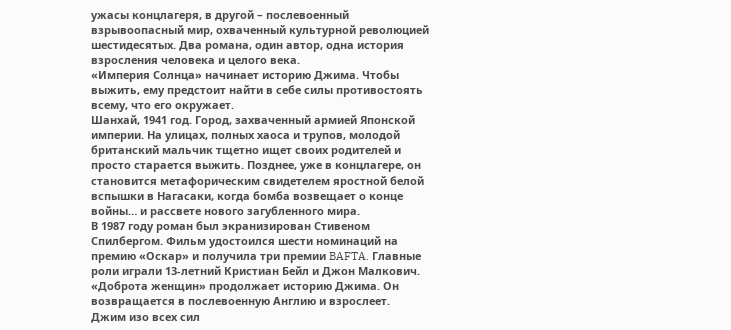ужасы концлагеря, в другой – послевоенный взрывоопасный мир, охваченный культурной революцией шестидесятых. Два романа, один автор, одна история взросления человека и целого века.
«Империя Солнца» начинает историю Джима. Чтобы выжить, ему предстоит найти в себе силы противостоять всему, что его окружает.
Шанхай, 1941 год. Город, захваченный армией Японской империи. На улицах, полных хаоса и трупов, молодой британский мальчик тщетно ищет своих родителей и просто старается выжить. Позднее, уже в концлагере, он становится метафорическим свидетелем яростной белой вспышки в Нагасаки, когда бомба возвещает о конце войны… и рассвете нового загубленного мира.
В 1987 году роман был экранизирован Стивеном Спилбергом. Фильм удостоился шести номинаций на премию «Оскар» и получила три премии BAFTA. Главные роли играли 13-летний Кристиан Бейл и Джон Малкович.
«Доброта женщин» продолжает историю Джима. Он возвращается в послевоенную Англию и взрослеет.
Джим изо всех сил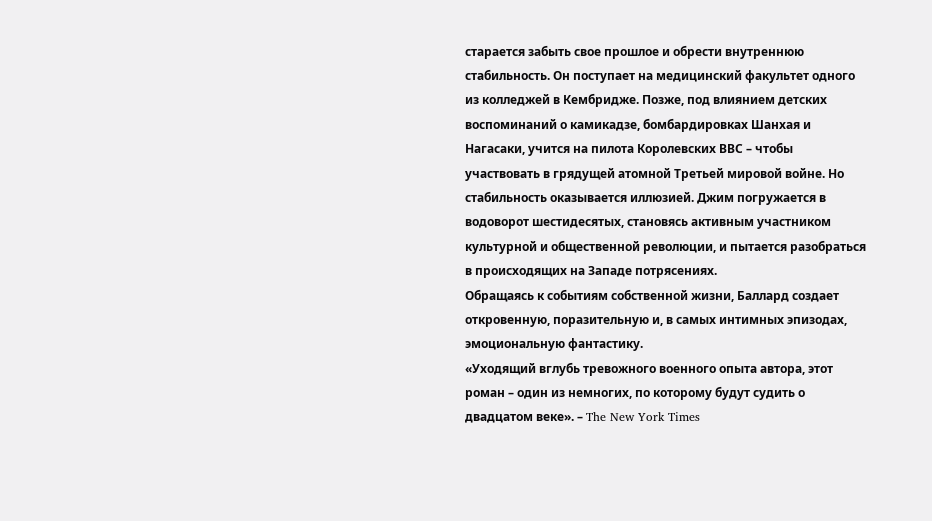старается забыть свое прошлое и обрести внутреннюю стабильность. Он поступает на медицинский факультет одного из колледжей в Кембридже. Позже, под влиянием детских воспоминаний о камикадзе, бомбардировках Шанхая и Нагасаки, учится на пилота Королевских ВВС – чтобы участвовать в грядущей атомной Третьей мировой войне. Но стабильность оказывается иллюзией. Джим погружается в водоворот шестидесятых, становясь активным участником культурной и общественной революции, и пытается разобраться в происходящих на Западе потрясениях.
Обращаясь к событиям собственной жизни, Баллард создает откровенную, поразительную и, в самых интимных эпизодах, эмоциональную фантастику.
«Уходящий вглубь тревожного военного опыта автора, этот роман – один из немногих, по которому будут судить о двадцатом веке». – The New York Times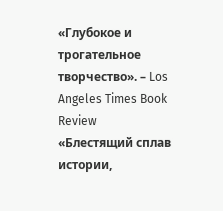«Глубокое и трогательное творчество». – Los Angeles Times Book Review
«Блестящий сплав истории,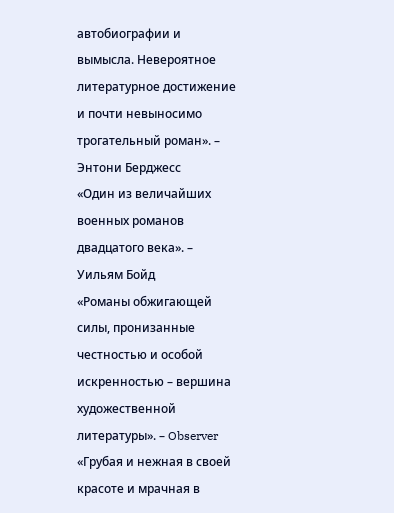автобиографии и вымысла. Невероятное литературное достижение и почти невыносимо трогательный роман». – Энтони Берджесс
«Один из величайших военных романов двадцатого века». – Уильям Бойд
«Романы обжигающей силы, пронизанные честностью и особой искренностью – вершина художественной литературы». – Observer
«Грубая и нежная в своей красоте и мрачная в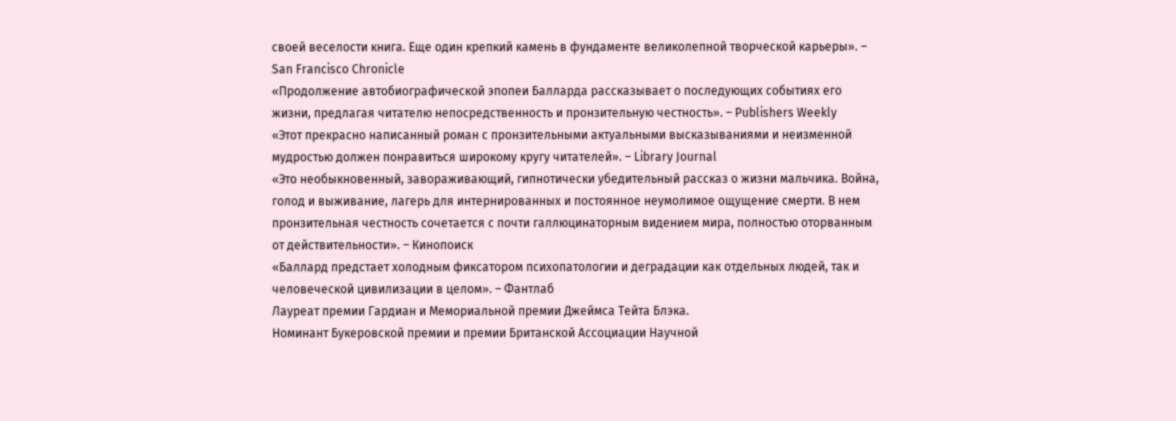своей веселости книга. Еще один крепкий камень в фундаменте великолепной творческой карьеры». – San Francisco Chronicle
«Продолжение автобиографической эпопеи Балларда рассказывает о последующих событиях его жизни, предлагая читателю непосредственность и пронзительную честность». – Publishers Weekly
«Этот прекрасно написанный роман с пронзительными актуальными высказываниями и неизменной мудростью должен понравиться широкому кругу читателей». – Library Journal
«Это необыкновенный, завораживающий, гипнотически убедительный рассказ о жизни мальчика. Война, голод и выживание, лагерь для интернированных и постоянное неумолимое ощущение смерти. В нем пронзительная честность сочетается с почти галлюцинаторным видением мира, полностью оторванным от действительности». – Кинопоиск
«Баллард предстает холодным фиксатором психопатологии и деградации как отдельных людей, так и человеческой цивилизации в целом». – Фантлаб
Лауреат премии Гардиан и Мемориальной премии Джеймса Тейта Блэка.
Номинант Букеровской премии и премии Британской Ассоциации Научной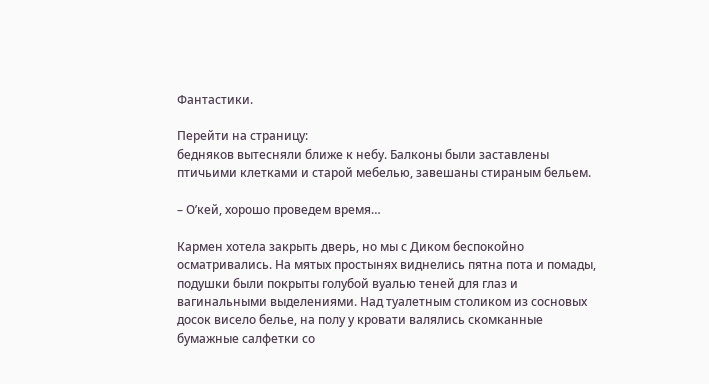Фантастики.

Перейти на страницу:
бедняков вытесняли ближе к небу. Балконы были заставлены птичьими клетками и старой мебелью, завешаны стираным бельем.

– О’кей, хорошо проведем время…

Кармен хотела закрыть дверь, но мы с Диком беспокойно осматривались. На мятых простынях виднелись пятна пота и помады, подушки были покрыты голубой вуалью теней для глаз и вагинальными выделениями. Над туалетным столиком из сосновых досок висело белье, на полу у кровати валялись скомканные бумажные салфетки со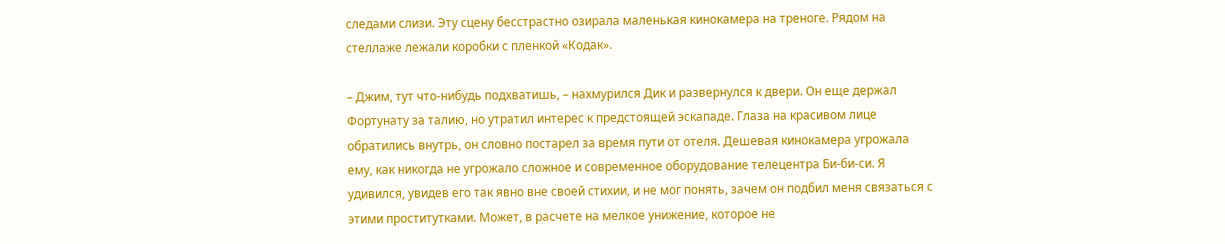следами слизи. Эту сцену бесстрастно озирала маленькая кинокамера на треноге. Рядом на стеллаже лежали коробки с пленкой «Кодак».

– Джим, тут что-нибудь подхватишь, – нахмурился Дик и развернулся к двери. Он еще держал Фортунату за талию, но утратил интерес к предстоящей эскападе. Глаза на красивом лице обратились внутрь, он словно постарел за время пути от отеля. Дешевая кинокамера угрожала ему, как никогда не угрожало сложное и современное оборудование телецентра Би-би-си. Я удивился, увидев его так явно вне своей стихии, и не мог понять, зачем он подбил меня связаться с этими проститутками. Может, в расчете на мелкое унижение, которое не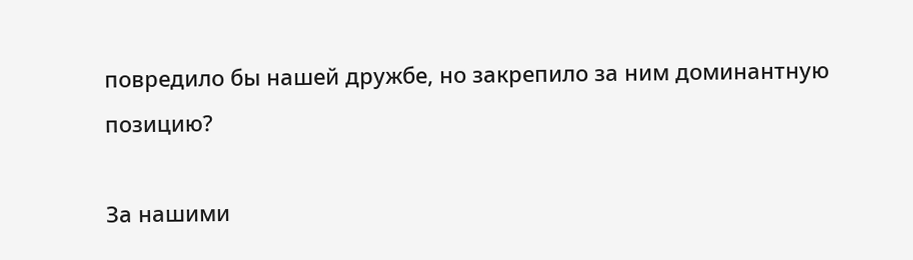повредило бы нашей дружбе, но закрепило за ним доминантную позицию?

За нашими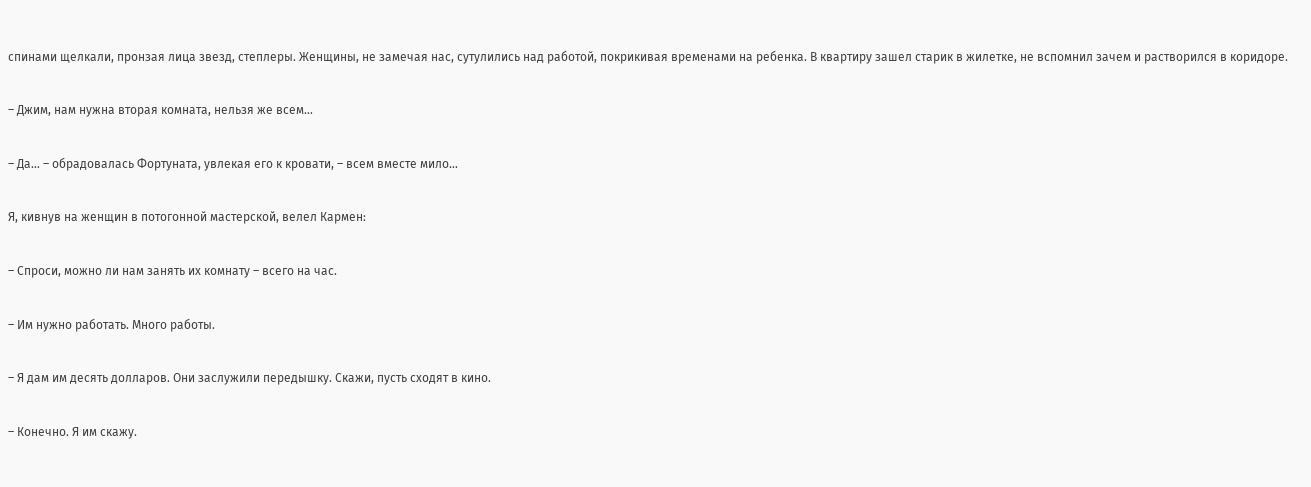спинами щелкали, пронзая лица звезд, степлеры. Женщины, не замечая нас, сутулились над работой, покрикивая временами на ребенка. В квартиру зашел старик в жилетке, не вспомнил зачем и растворился в коридоре.

– Джим, нам нужна вторая комната, нельзя же всем…

– Да… – обрадовалась Фортуната, увлекая его к кровати, – всем вместе мило…

Я, кивнув на женщин в потогонной мастерской, велел Кармен:

– Спроси, можно ли нам занять их комнату – всего на час.

– Им нужно работать. Много работы.

– Я дам им десять долларов. Они заслужили передышку. Скажи, пусть сходят в кино.

– Конечно. Я им скажу.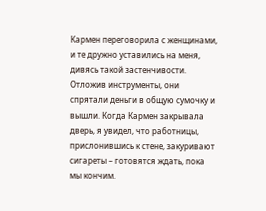Кармен переговорила с женщинами, и те дружно уставились на меня, дивясь такой застенчивости. Отложив инструменты, они спрятали деньги в общую сумочку и вышли. Когда Кармен закрывала дверь, я увидел, что работницы, прислонившись к стене, закуривают сигареты – готовятся ждать, пока мы кончим.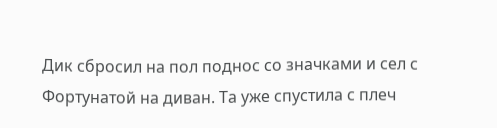Дик сбросил на пол поднос со значками и сел с Фортунатой на диван. Та уже спустила с плеч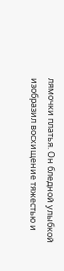лямочки платья. Он бледной улыбкой изобразил восхищение тяжестью и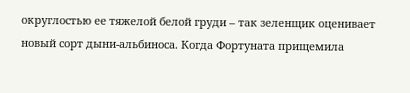округлостью ее тяжелой белой груди – так зеленщик оценивает новый сорт дыни-альбиноса. Когда Фортуната прищемила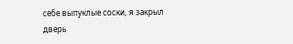себе выпуклые соски, я закрыл дверь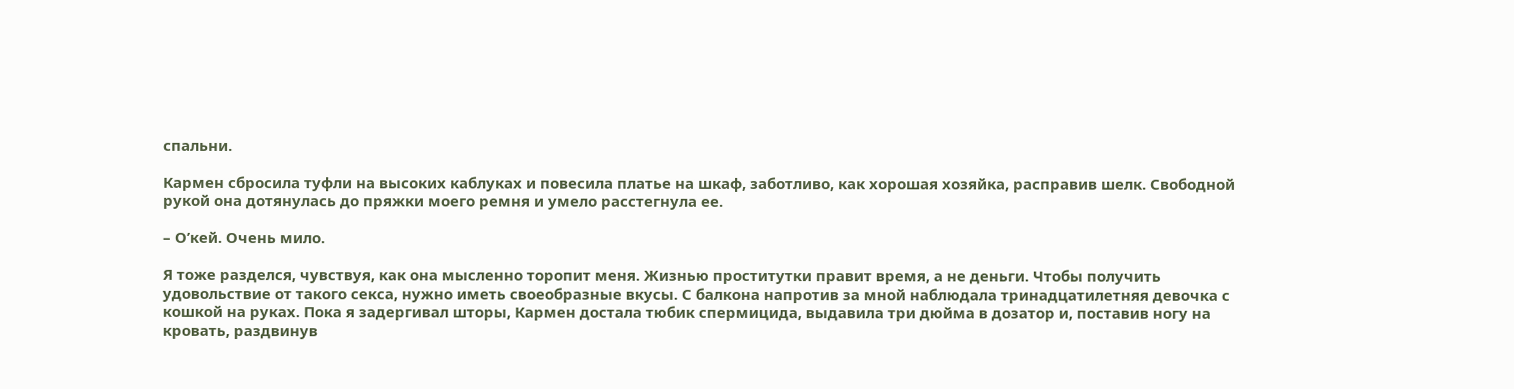спальни.

Кармен сбросила туфли на высоких каблуках и повесила платье на шкаф, заботливо, как хорошая хозяйка, расправив шелк. Свободной рукой она дотянулась до пряжки моего ремня и умело расстегнула ее.

– О’кей. Очень мило.

Я тоже разделся, чувствуя, как она мысленно торопит меня. Жизнью проститутки правит время, а не деньги. Чтобы получить удовольствие от такого секса, нужно иметь своеобразные вкусы. С балкона напротив за мной наблюдала тринадцатилетняя девочка с кошкой на руках. Пока я задергивал шторы, Кармен достала тюбик спермицида, выдавила три дюйма в дозатор и, поставив ногу на кровать, раздвинув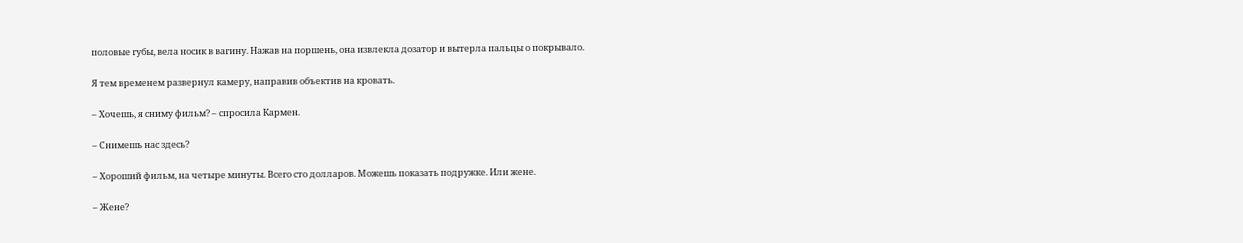половые губы, вела носик в вагину. Нажав на поршень, она извлекла дозатор и вытерла пальцы о покрывало.

Я тем временем развернул камеру, направив объектив на кровать.

– Хочешь, я сниму фильм? – спросила Кармен.

– Снимешь нас здесь?

– Хороший фильм, на четыре минуты. Всего сто долларов. Можешь показать подружке. Или жене.

– Жене?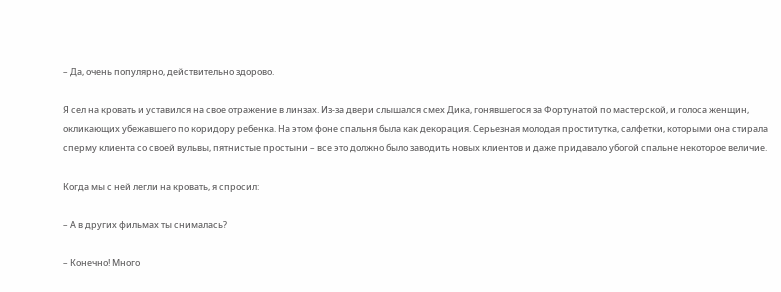– Да, очень популярно, действительно здорово.

Я сел на кровать и уставился на свое отражение в линзах. Из-за двери слышался смех Дика, гонявшегося за Фортунатой по мастерской, и голоса женщин, окликающих убежавшего по коридору ребенка. На этом фоне спальня была как декорация. Серьезная молодая проститутка, салфетки, которыми она стирала сперму клиента со своей вульвы, пятнистые простыни – все это должно было заводить новых клиентов и даже придавало убогой спальне некоторое величие.

Когда мы с ней легли на кровать, я спросил:

– А в других фильмах ты снималась?

– Конечно! Много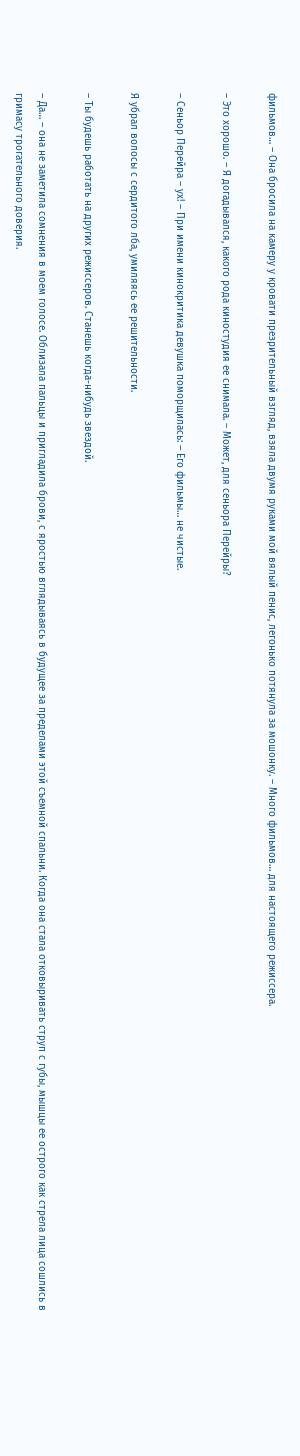фильмов… – Она бросила на камеру у кровати презрительный взгляд, взяла двумя руками мой вялый пенис, легонько потянула за мошонку. – Много фильмов… для настоящего режиссера.

– Это хорошо. – Я догадывался, какого рода киностудия ее снимала. – Может, для сеньора Перейры?

– Сеньор Перейра – ух! – При имени кинокритика девушка поморщилась: – Его фильмы… не чистые.

Я убрал волосы с сердитого лба, умиляясь ее решительности.

– Ты будешь работать на других режиссеров. Станешь когда-нибудь звездой.

– Да… – она не заметила сомнения в моем голосе. Облизала пальцы и пригладила брови, с яростью вглядываясь в будущее за пределами этой съемной спальни. Когда она стала отковыривать струп с губы, мышцы ее острого как стрела лица сошлись в гримасу трогательного доверия.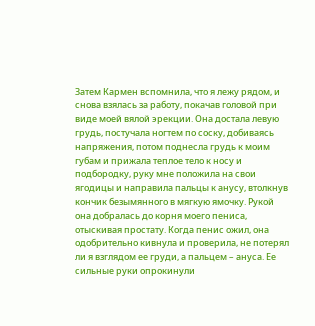Затем Кармен вспомнила, что я лежу рядом, и снова взялась за работу, покачав головой при виде моей вялой эрекции. Она достала левую грудь, постучала ногтем по соску, добиваясь напряжения, потом поднесла грудь к моим губам и прижала теплое тело к носу и подбородку, руку мне положила на свои ягодицы и направила пальцы к анусу, втолкнув кончик безымянного в мягкую ямочку. Рукой она добралась до корня моего пениса, отыскивая простату. Когда пенис ожил, она одобрительно кивнула и проверила, не потерял ли я взглядом ее груди, а пальцем – ануса. Ее сильные руки опрокинули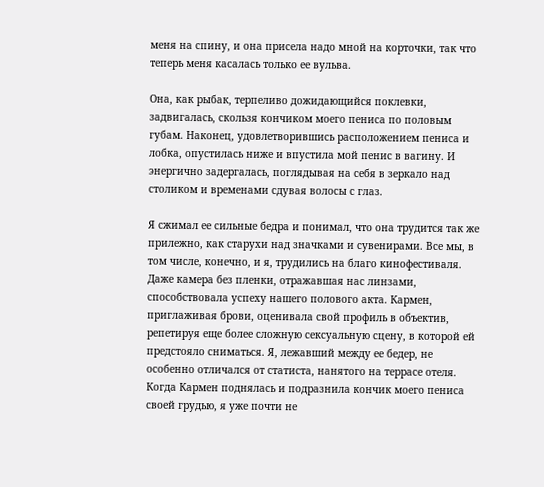меня на спину, и она присела надо мной на корточки, так что теперь меня касалась только ее вульва.

Она, как рыбак, терпеливо дожидающийся поклевки, задвигалась, скользя кончиком моего пениса по половым губам. Наконец, удовлетворившись расположением пениса и лобка, опустилась ниже и впустила мой пенис в вагину. И энергично задергалась, поглядывая на себя в зеркало над столиком и временами сдувая волосы с глаз.

Я сжимал ее сильные бедра и понимал, что она трудится так же прилежно, как старухи над значками и сувенирами. Все мы, в том числе, конечно, и я, трудились на благо кинофестиваля. Даже камера без пленки, отражавшая нас линзами, способствовала успеху нашего полового акта. Кармен, приглаживая брови, оценивала свой профиль в объектив, репетируя еще более сложную сексуальную сцену, в которой ей предстояло сниматься. Я, лежавший между ее бедер, не особенно отличался от статиста, нанятого на террасе отеля. Когда Кармен поднялась и подразнила кончик моего пениса своей грудью, я уже почти не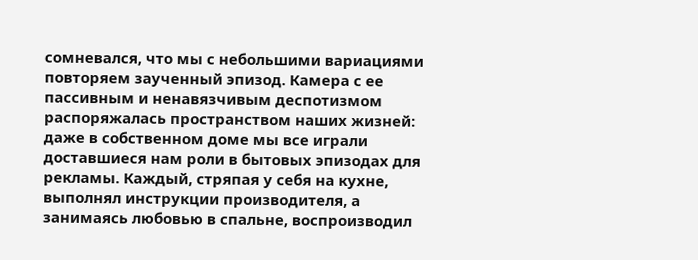сомневался, что мы с небольшими вариациями повторяем заученный эпизод. Камера с ее пассивным и ненавязчивым деспотизмом распоряжалась пространством наших жизней: даже в собственном доме мы все играли доставшиеся нам роли в бытовых эпизодах для рекламы. Каждый, стряпая у себя на кухне, выполнял инструкции производителя, а занимаясь любовью в спальне, воспроизводил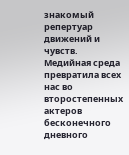знакомый репертуар движений и чувств. Медийная среда превратила всех нас во второстепенных актеров бесконечного дневного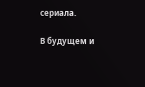сериала.

В будущем и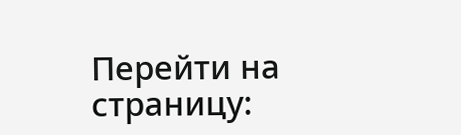Перейти на страницу: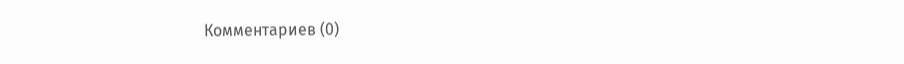Комментариев (0)